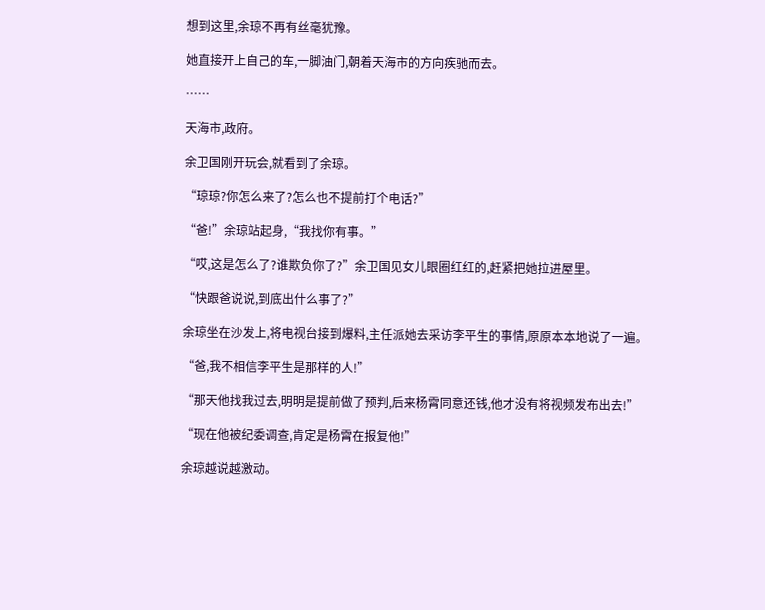想到这里,余琼不再有丝毫犹豫。

她直接开上自己的车,一脚油门,朝着天海市的方向疾驰而去。

……

天海市,政府。

余卫国刚开玩会,就看到了余琼。

“琼琼?你怎么来了?怎么也不提前打个电话?”

“爸!”余琼站起身,“我找你有事。”

“哎,这是怎么了?谁欺负你了?”余卫国见女儿眼圈红红的,赶紧把她拉进屋里。

“快跟爸说说,到底出什么事了?”

余琼坐在沙发上,将电视台接到爆料,主任派她去采访李平生的事情,原原本本地说了一遍。

“爸,我不相信李平生是那样的人!”

“那天他找我过去,明明是提前做了预判,后来杨霄同意还钱,他才没有将视频发布出去!”

“现在他被纪委调查,肯定是杨霄在报复他!”

余琼越说越激动。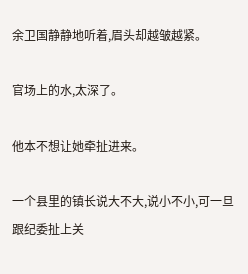余卫国静静地听着,眉头却越皱越紧。

官场上的水,太深了。

他本不想让她牵扯进来。

一个县里的镇长说大不大,说小不小,可一旦跟纪委扯上关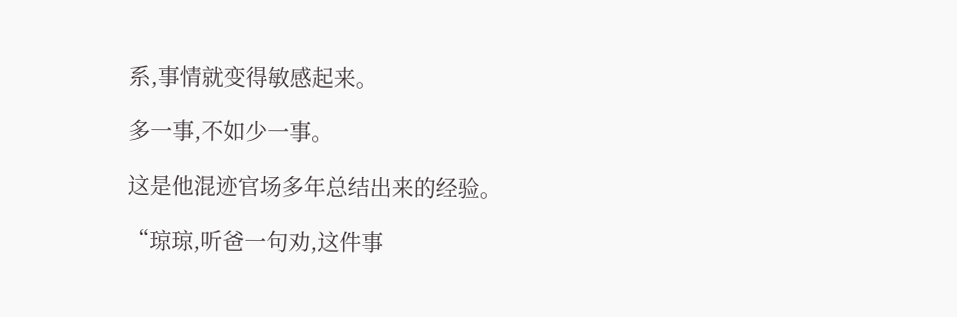系,事情就变得敏感起来。

多一事,不如少一事。

这是他混迹官场多年总结出来的经验。

“琼琼,听爸一句劝,这件事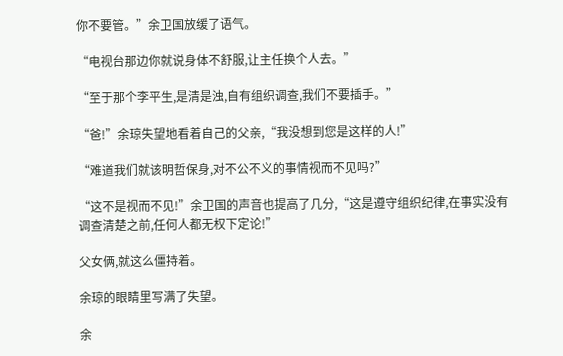你不要管。”余卫国放缓了语气。

“电视台那边你就说身体不舒服,让主任换个人去。”

“至于那个李平生,是清是浊,自有组织调查,我们不要插手。”

“爸!”余琼失望地看着自己的父亲,“我没想到您是这样的人!”

“难道我们就该明哲保身,对不公不义的事情视而不见吗?”

“这不是视而不见!”余卫国的声音也提高了几分,“这是遵守组织纪律,在事实没有调查清楚之前,任何人都无权下定论!”

父女俩,就这么僵持着。

余琼的眼睛里写满了失望。

余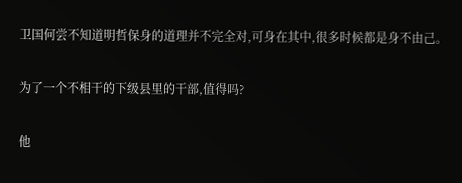卫国何尝不知道明哲保身的道理并不完全对,可身在其中,很多时候都是身不由己。

为了一个不相干的下级县里的干部,值得吗?

他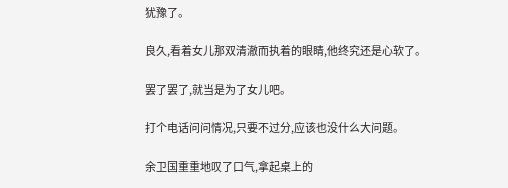犹豫了。

良久,看着女儿那双清澈而执着的眼睛,他终究还是心软了。

罢了罢了,就当是为了女儿吧。

打个电话问问情况,只要不过分,应该也没什么大问题。

余卫国重重地叹了口气,拿起桌上的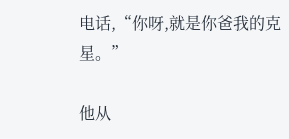电话,“你呀,就是你爸我的克星。”

他从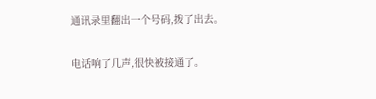通讯录里翻出一个号码,拨了出去。

电话响了几声,很快被接通了。